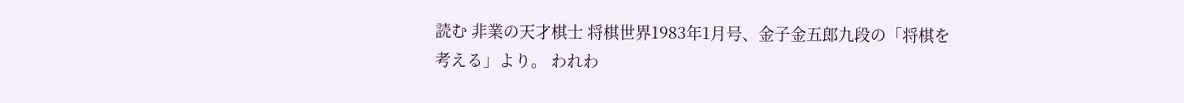読む 非業の天才棋士 将棋世界1983年1月号、金子金五郎九段の「将棋を考える」より。 われわ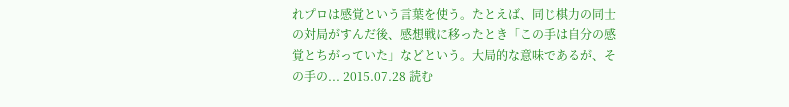れプロは感覚という言葉を使う。たとえば、同じ棋力の同士の対局がすんだ後、感想戦に移ったとき「この手は自分の感覚とちがっていた」などという。大局的な意味であるが、その手の... 2015.07.28 読む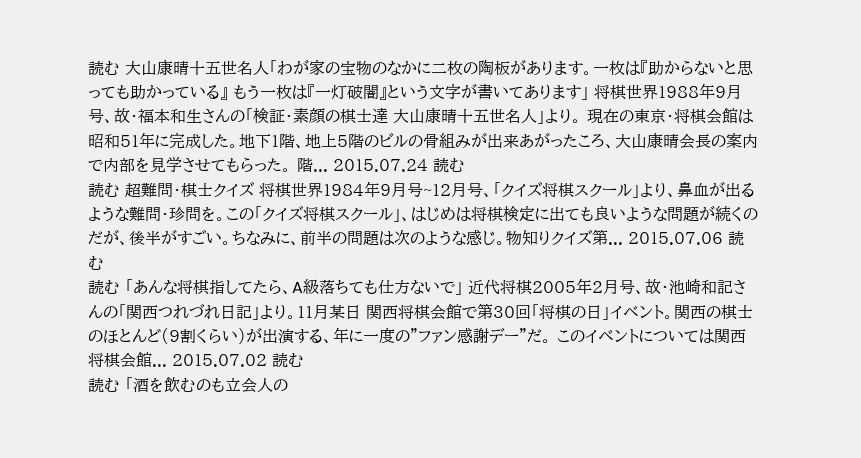読む 大山康晴十五世名人「わが家の宝物のなかに二枚の陶板があります。一枚は『助からないと思っても助かっている』 もう一枚は『一灯破闇』という文字が書いてあります」 将棋世界1988年9月号、故・福本和生さんの「検証・素顔の棋士達 大山康晴十五世名人」より。 現在の東京・将棋会館は昭和51年に完成した。地下1階、地上5階のビルの骨組みが出来あがったころ、大山康晴会長の案内で内部を見学させてもらった。 階... 2015.07.24 読む
読む 超難問・棋士クイズ 将棋世界1984年9月号~12月号、「クイズ将棋スクール」より、鼻血が出るような難問・珍問を。この「クイズ将棋スクール」、はじめは将棋検定に出ても良いような問題が続くのだが、後半がすごい。ちなみに、前半の問題は次のような感じ。物知りクイズ第... 2015.07.06 読む
読む 「あんな将棋指してたら、A級落ちても仕方ないで」 近代将棋2005年2月号、故・池崎和記さんの「関西つれづれ日記」より。11月某日 関西将棋会館で第30回「将棋の日」イベント。関西の棋士のほとんど(9割くらい)が出演する、年に一度の”ファン感謝デー”だ。 このイベントについては関西将棋会館... 2015.07.02 読む
読む 「酒を飲むのも立会人の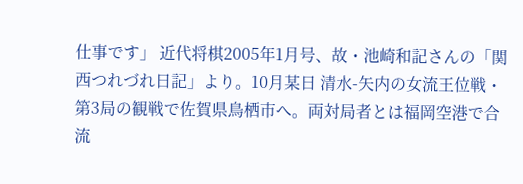仕事です」 近代将棋2005年1月号、故・池崎和記さんの「関西つれづれ日記」より。10月某日 清水-矢内の女流王位戦・第3局の観戦で佐賀県鳥栖市へ。両対局者とは福岡空港で合流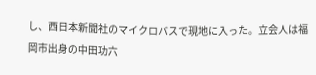し、西日本新聞社のマイクロバスで現地に入った。立会人は福岡市出身の中田功六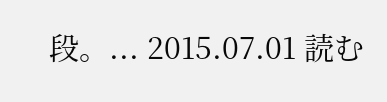段。... 2015.07.01 読む